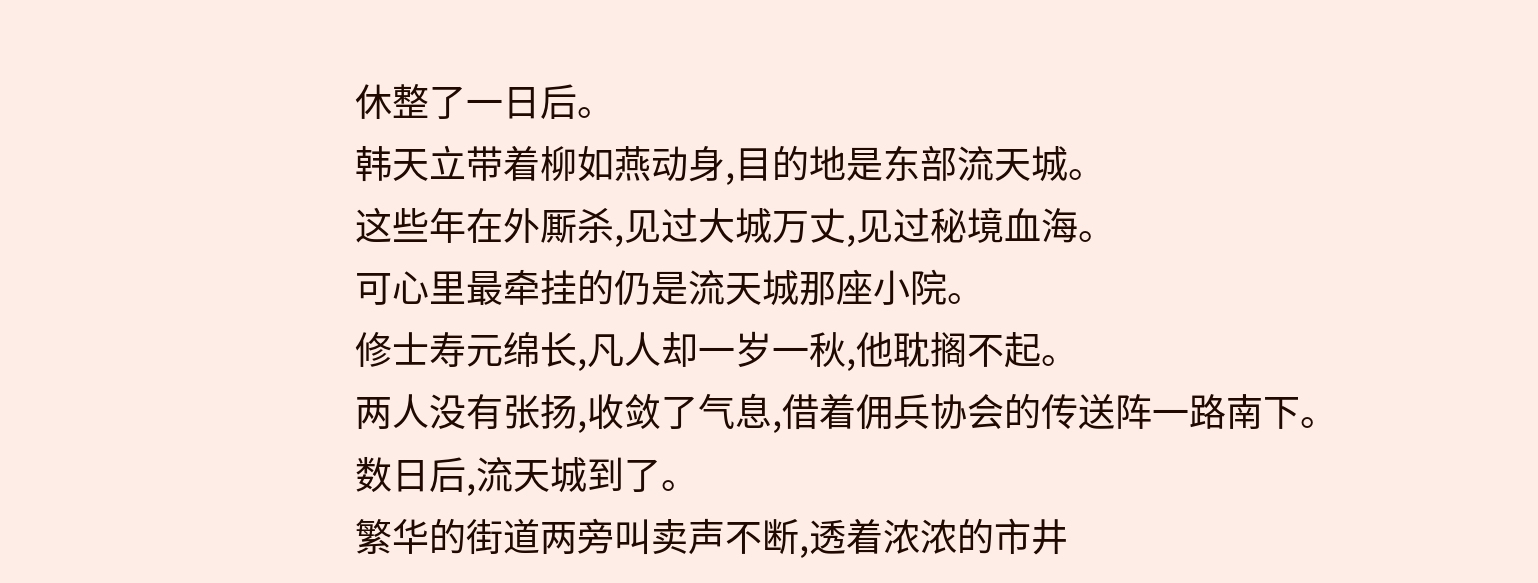休整了一日后。
韩天立带着柳如燕动身,目的地是东部流天城。
这些年在外厮杀,见过大城万丈,见过秘境血海。
可心里最牵挂的仍是流天城那座小院。
修士寿元绵长,凡人却一岁一秋,他耽搁不起。
两人没有张扬,收敛了气息,借着佣兵协会的传送阵一路南下。
数日后,流天城到了。
繁华的街道两旁叫卖声不断,透着浓浓的市井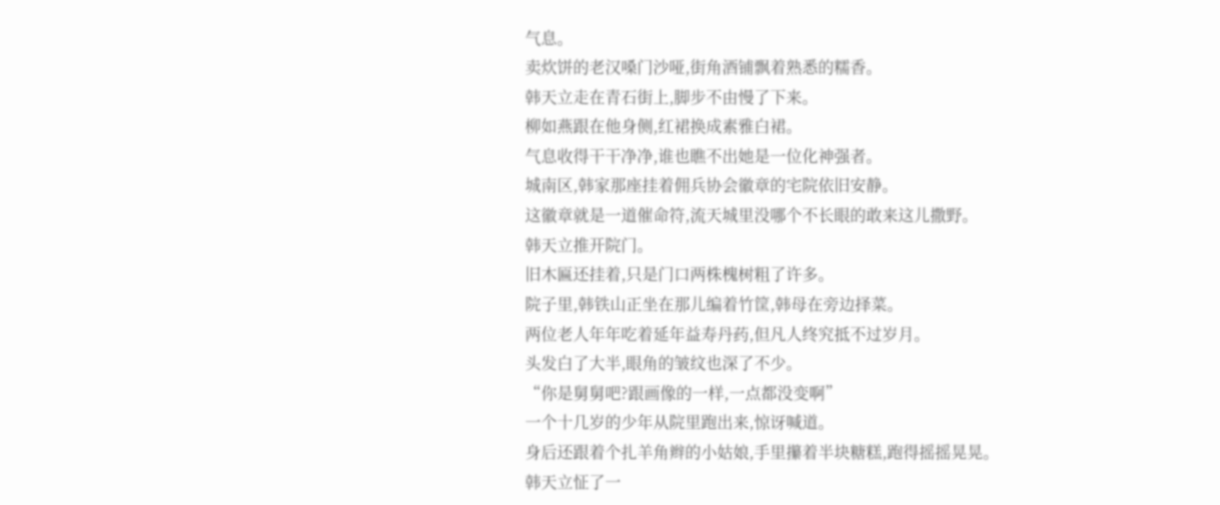气息。
卖炊饼的老汉嗓门沙哑,街角酒铺飘着熟悉的糯香。
韩天立走在青石街上,脚步不由慢了下来。
柳如燕跟在他身侧,红裙换成素雅白裙。
气息收得干干净净,谁也瞧不出她是一位化神强者。
城南区,韩家那座挂着佣兵协会徽章的宅院依旧安静。
这徽章就是一道催命符,流天城里没哪个不长眼的敢来这儿撒野。
韩天立推开院门。
旧木匾还挂着,只是门口两株槐树粗了许多。
院子里,韩铁山正坐在那儿编着竹筐,韩母在旁边择菜。
两位老人年年吃着延年益寿丹药,但凡人终究抵不过岁月。
头发白了大半,眼角的皱纹也深了不少。
“你是舅舅吧?跟画像的一样,一点都没变啊”
一个十几岁的少年从院里跑出来,惊讶喊道。
身后还跟着个扎羊角辫的小姑娘,手里攥着半块糖糕,跑得摇摇晃晃。
韩天立怔了一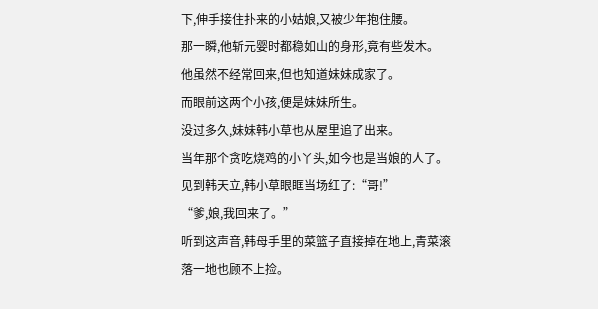下,伸手接住扑来的小姑娘,又被少年抱住腰。
那一瞬,他斩元婴时都稳如山的身形,竟有些发木。
他虽然不经常回来,但也知道妹妹成家了。
而眼前这两个小孩,便是妹妹所生。
没过多久,妹妹韩小草也从屋里追了出来。
当年那个贪吃烧鸡的小丫头,如今也是当娘的人了。
见到韩天立,韩小草眼眶当场红了:“哥!”
“爹,娘,我回来了。”
听到这声音,韩母手里的菜篮子直接掉在地上,青菜滚落一地也顾不上捡。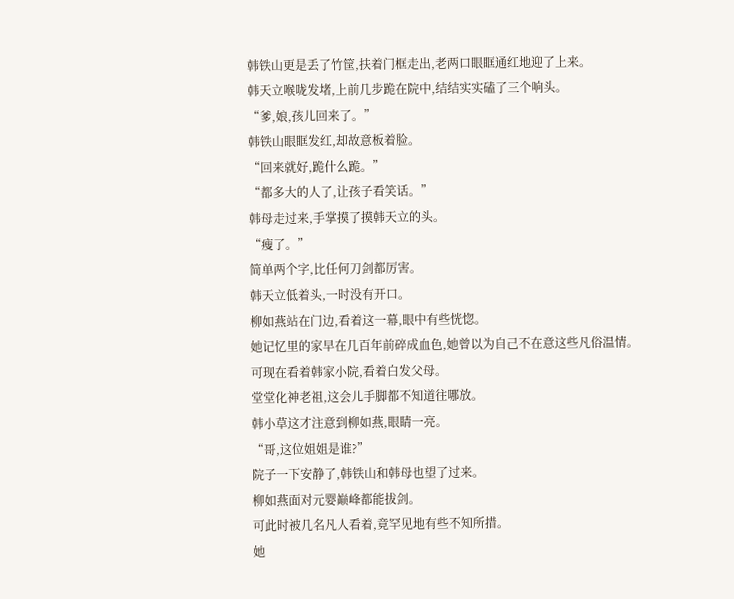韩铁山更是丢了竹筐,扶着门框走出,老两口眼眶通红地迎了上来。
韩天立喉咙发堵,上前几步跪在院中,结结实实磕了三个响头。
“爹,娘,孩儿回来了。”
韩铁山眼眶发红,却故意板着脸。
“回来就好,跪什么跪。”
“都多大的人了,让孩子看笑话。”
韩母走过来,手掌摸了摸韩天立的头。
“瘦了。”
简单两个字,比任何刀剑都厉害。
韩天立低着头,一时没有开口。
柳如燕站在门边,看着这一幕,眼中有些恍惚。
她记忆里的家早在几百年前碎成血色,她曾以为自己不在意这些凡俗温情。
可现在看着韩家小院,看着白发父母。
堂堂化神老祖,这会儿手脚都不知道往哪放。
韩小草这才注意到柳如燕,眼睛一亮。
“哥,这位姐姐是谁?”
院子一下安静了,韩铁山和韩母也望了过来。
柳如燕面对元婴巅峰都能拔剑。
可此时被几名凡人看着,竟罕见地有些不知所措。
她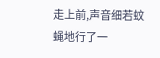走上前,声音细若蚊蝇地行了一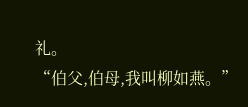礼。
“伯父,伯母,我叫柳如燕。”